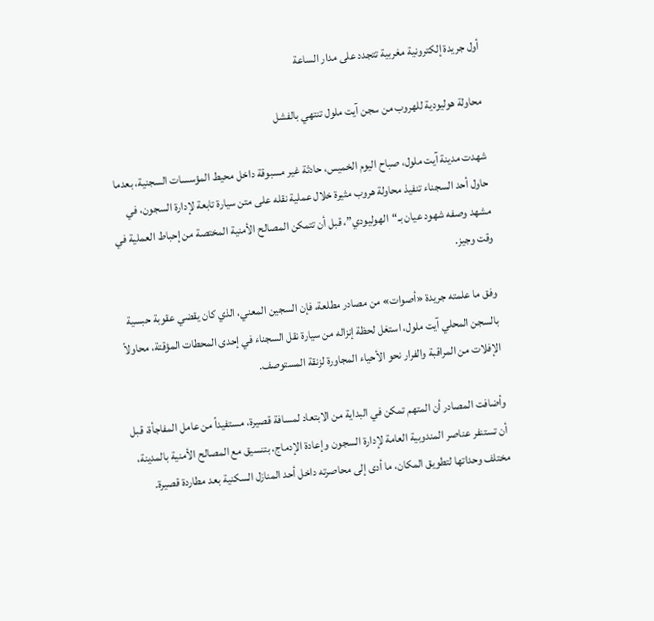أول جريدة إلكترونية مغربية تتجدد على مدار الساعة

محاولة هوليودية للهروب من سجن آيت ملول تنتهي بالفشل

شهدت مدينة آيت ملول، صباح اليوم الخميس، حادثة غير مسبوقة داخل محيط المؤسسات السجنية، بعدما حاول أحد السجناء تنفيذ محاولة هروب مثيرة خلال عملية نقله على متن سيارة تابعة لإدارة السجون، في مشهد وصفه شهود عيان بـ“الهوليودي”، قبل أن تتمكن المصالح الأمنية المختصة من إحباط العملية في وقت وجيز.

وفق ما علمته جريدة «أصوات» من مصادر مطلعة، فإن السجين المعني، الذي كان يقضي عقوبة حبسية بالسجن المحلي آيت ملول، استغل لحظة إنزاله من سيارة نقل السجناء في إحدى المحطات المؤقتة، محاولاً الإفلات من المراقبة والفرار نحو الأحياء المجاورة لزنقة المستوصف.

وأضافت المصادر أن المتهم تمكن في البداية من الابتعاد لمسافة قصيرة، مستفيداً من عامل المفاجأة، قبل أن تستنفر عناصر المندوبية العامة لإدارة السجون وإعادة الإدماج، بتنسيق مع المصالح الأمنية بالمدينة، مختلف وحداتها لتطويق المكان، ما أدى إلى محاصرته داخل أحد المنازل السكنية بعد مطاردة قصيرة.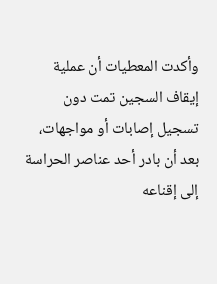وأكدت المعطيات أن عملية إيقاف السجين تمت دون تسجيل إصابات أو مواجهات، بعد أن بادر أحد عناصر الحراسة إلى إقناعه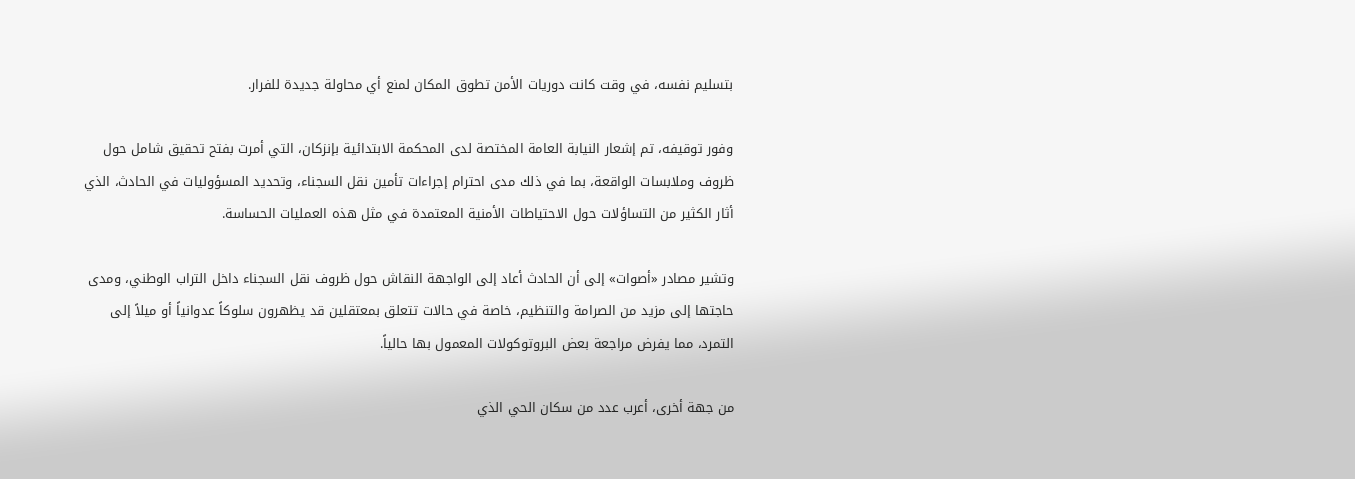بتسليم نفسه، في وقت كانت دوريات الأمن تطوق المكان لمنع أي محاولة جديدة للفرار.

وفور توقيفه، تم إشعار النيابة العامة المختصة لدى المحكمة الابتدائية بإنزكان، التي أمرت بفتح تحقيق شامل حول ظروف وملابسات الواقعة، بما في ذلك مدى احترام إجراءات تأمين نقل السجناء، وتحديد المسؤوليات في الحادث، الذي أثار الكثير من التساؤلات حول الاحتياطات الأمنية المعتمدة في مثل هذه العمليات الحساسة.

وتشير مصادر «أصوات» إلى أن الحادث أعاد إلى الواجهة النقاش حول ظروف نقل السجناء داخل التراب الوطني، ومدى حاجتها إلى مزيد من الصرامة والتنظيم، خاصة في حالات تتعلق بمعتقلين قد يظهرون سلوكاً عدوانياً أو ميلاً إلى التمرد، مما يفرض مراجعة بعض البروتوكولات المعمول بها حالياً.

من جهة أخرى، أعرب عدد من سكان الحي الذي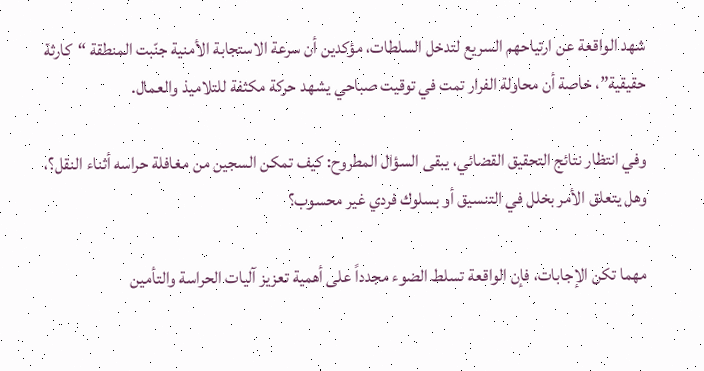شهد الواقعة عن ارتياحهم السريع لتدخل السلطات، مؤكدين أن سرعة الاستجابة الأمنية جنّبت المنطقة “كارثة حقيقية”، خاصة أن محاولة الفرار تمت في توقيت صباحي يشهد حركة مكثفة للتلاميذ والعمال.

وفي انتظار نتائج التحقيق القضائي، يبقى السؤال المطروح: كيف تمكن السجين من مغافلة حراسه أثناء النقل؟، وهل يتعلق الأمر بخلل في التنسيق أو بسلوك فردي غير محسوب؟

مهما تكن الإجابات، فإن الواقعة تسلط الضوء مجدداً على أهمية تعزيز آليات الحراسة والتأمين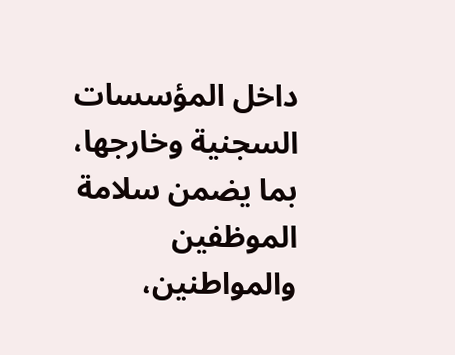داخل المؤسسات السجنية وخارجها، بما يضمن سلامة الموظفين والمواطنين،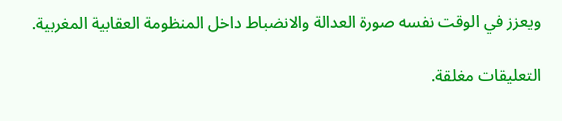ويعزز في الوقت نفسه صورة العدالة والانضباط داخل المنظومة العقابية المغربية.

التعليقات مغلقة.